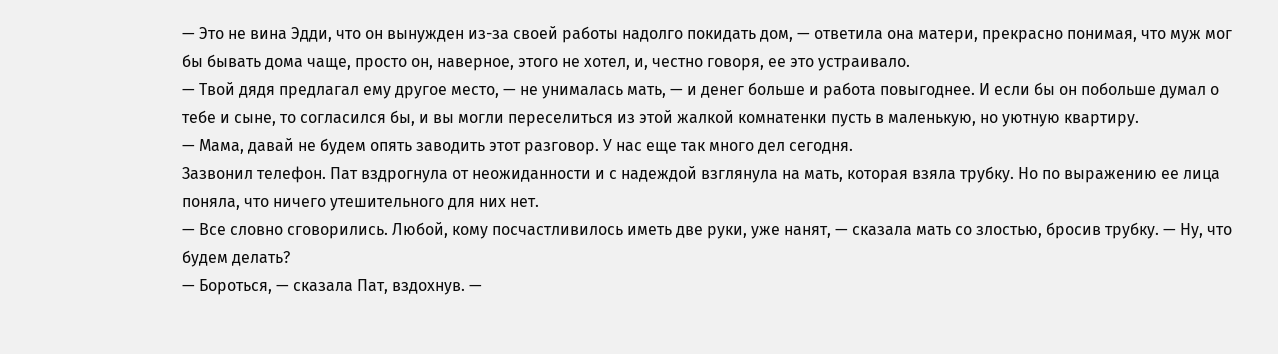— Это не вина Эдди, что он вынужден из-за своей работы надолго покидать дом, — ответила она матери, прекрасно понимая, что муж мог бы бывать дома чаще, просто он, наверное, этого не хотел, и, честно говоря, ее это устраивало.
— Твой дядя предлагал ему другое место, — не унималась мать, — и денег больше и работа повыгоднее. И если бы он побольше думал о тебе и сыне, то согласился бы, и вы могли переселиться из этой жалкой комнатенки пусть в маленькую, но уютную квартиру.
— Мама, давай не будем опять заводить этот разговор. У нас еще так много дел сегодня.
Зазвонил телефон. Пат вздрогнула от неожиданности и с надеждой взглянула на мать, которая взяла трубку. Но по выражению ее лица поняла, что ничего утешительного для них нет.
— Все словно сговорились. Любой, кому посчастливилось иметь две руки, уже нанят, — сказала мать со злостью, бросив трубку. — Ну, что будем делать?
— Бороться, — сказала Пат, вздохнув. —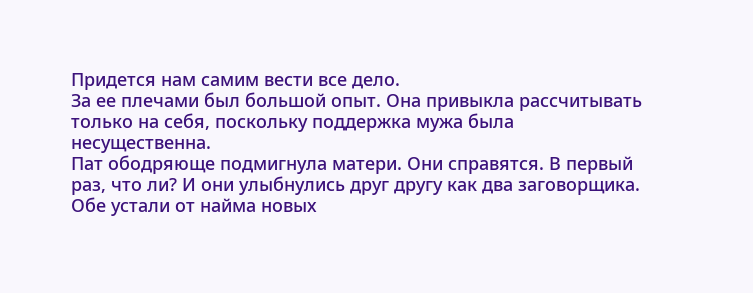Придется нам самим вести все дело.
За ее плечами был большой опыт. Она привыкла рассчитывать только на себя, поскольку поддержка мужа была несущественна.
Пат ободряюще подмигнула матери. Они справятся. В первый раз, что ли? И они улыбнулись друг другу как два заговорщика.
Обе устали от найма новых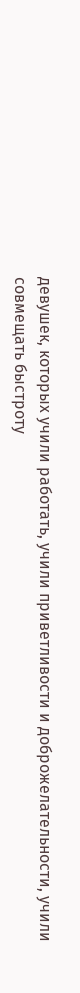девушек, которых учили работать, учили приветливости и доброжелательности, учили совмещать быстроту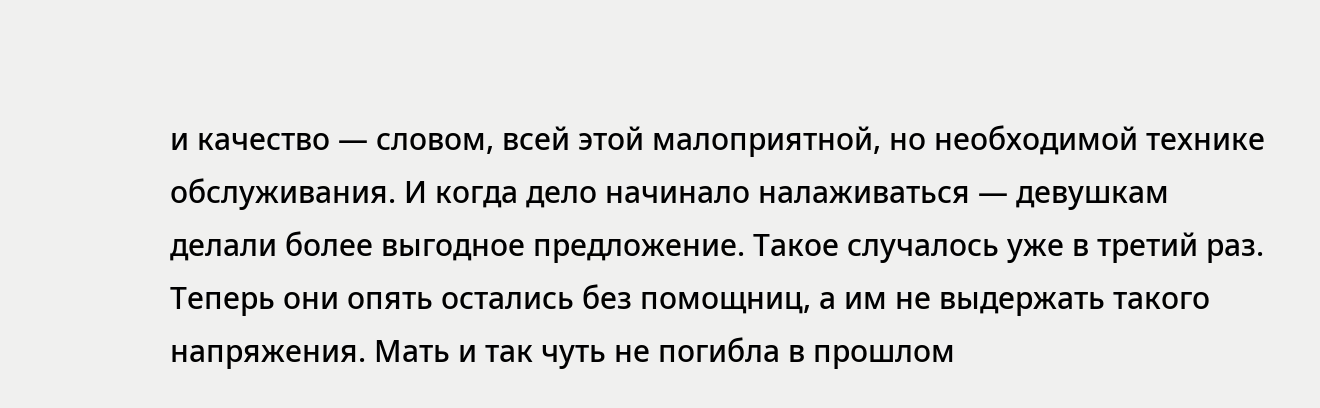и качество — словом, всей этой малоприятной, но необходимой технике обслуживания. И когда дело начинало налаживаться — девушкам делали более выгодное предложение. Такое случалось уже в третий раз. Теперь они опять остались без помощниц, а им не выдержать такого напряжения. Мать и так чуть не погибла в прошлом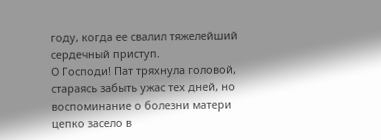году, когда ее свалил тяжелейший сердечный приступ.
О Господи! Пат тряхнула головой, стараясь забыть ужас тех дней, но воспоминание о болезни матери цепко засело в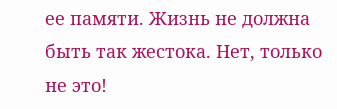ее памяти. Жизнь не должна быть так жестока. Нет, только не это!